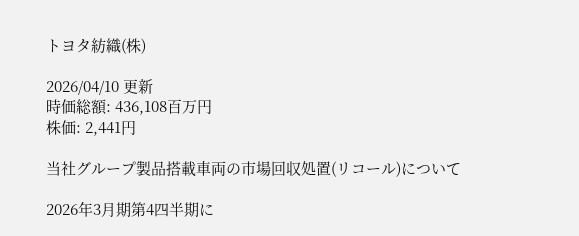トヨタ紡織(株)

2026/04/10 更新
時価総額: 436,108百万円
株価: 2,441円

当社グループ製品搭載車両の市場回収処置(リコール)について

2026年3月期第4四半期に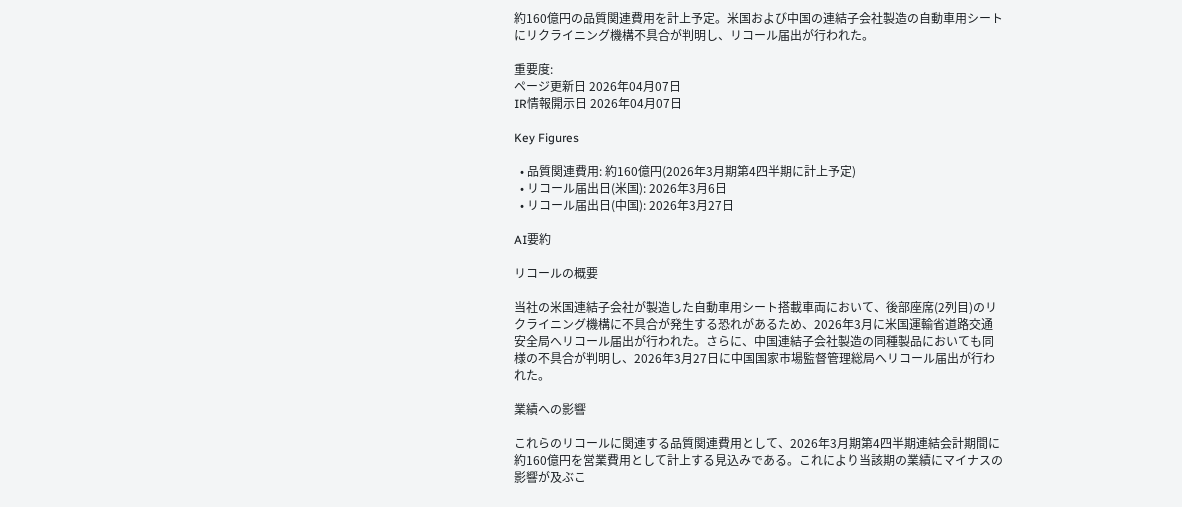約160億円の品質関連費用を計上予定。米国および中国の連結子会社製造の自動車用シートにリクライニング機構不具合が判明し、リコール届出が行われた。

重要度:
ページ更新日 2026年04月07日
IR情報開示日 2026年04月07日

Key Figures

  • 品質関連費用: 約160億円(2026年3月期第4四半期に計上予定)
  • リコール届出日(米国): 2026年3月6日
  • リコール届出日(中国): 2026年3月27日

AI要約

リコールの概要

当社の米国連結子会社が製造した自動車用シート搭載車両において、後部座席(2列目)のリクライニング機構に不具合が発生する恐れがあるため、2026年3月に米国運輸省道路交通安全局へリコール届出が行われた。さらに、中国連結子会社製造の同種製品においても同様の不具合が判明し、2026年3月27日に中国国家市場監督管理総局へリコール届出が行われた。

業績への影響

これらのリコールに関連する品質関連費用として、2026年3月期第4四半期連結会計期間に約160億円を営業費用として計上する見込みである。これにより当該期の業績にマイナスの影響が及ぶこ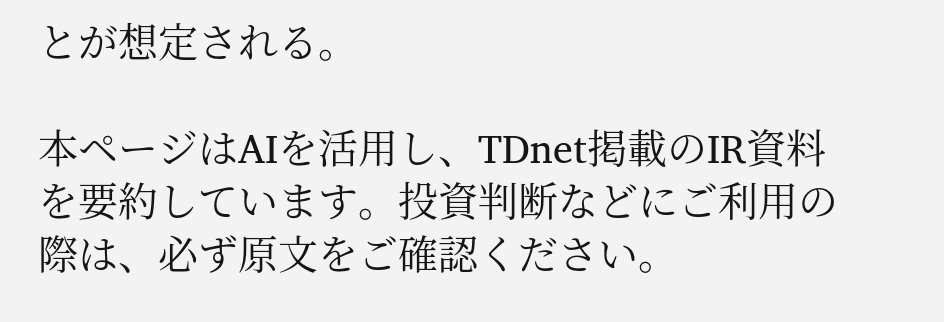とが想定される。

本ページはAIを活用し、TDnet掲載のIR資料を要約しています。投資判断などにご利用の際は、必ず原文をご確認ください。